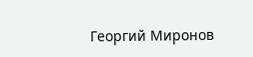Георгий Миронов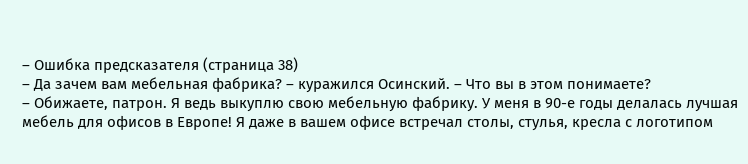– Ошибка предсказателя (страница 38)
– Да зачем вам мебельная фабрика? – куражился Осинский. – Что вы в этом понимаете?
– Обижаете, патрон. Я ведь выкуплю свою мебельную фабрику. У меня в 90-е годы делалась лучшая мебель для офисов в Европе! Я даже в вашем офисе встречал столы, стулья, кресла с логотипом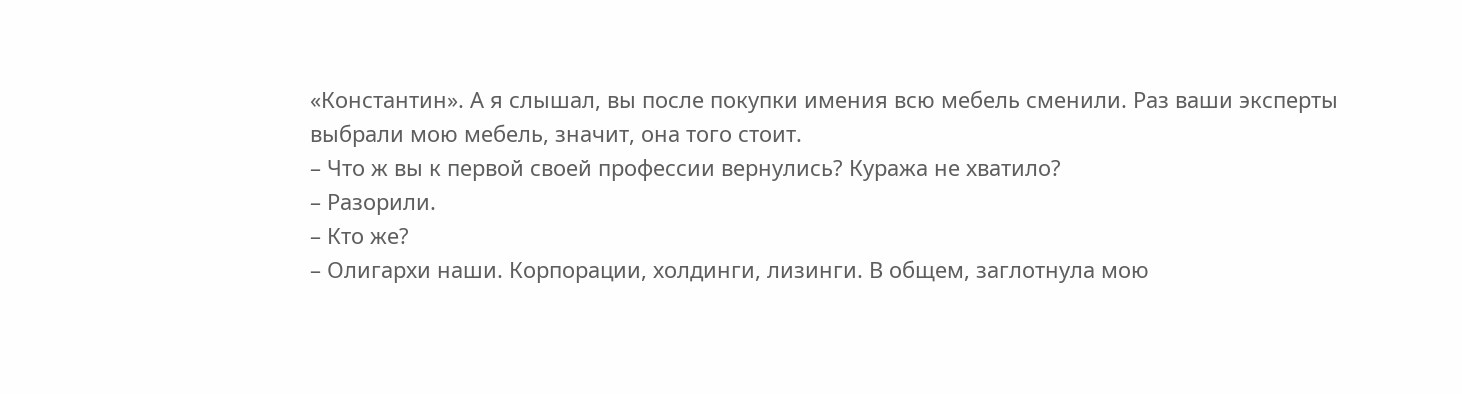«Константин». А я слышал, вы после покупки имения всю мебель сменили. Раз ваши эксперты выбрали мою мебель, значит, она того стоит.
– Что ж вы к первой своей профессии вернулись? Куража не хватило?
– Разорили.
– Кто же?
– Олигархи наши. Корпорации, холдинги, лизинги. В общем, заглотнула мою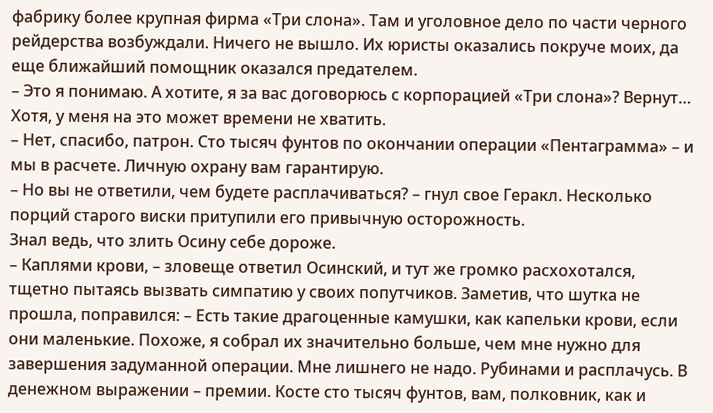фабрику более крупная фирма «Три слона». Там и уголовное дело по части черного рейдерства возбуждали. Ничего не вышло. Их юристы оказались покруче моих, да еще ближайший помощник оказался предателем.
– Это я понимаю. А хотите, я за вас договорюсь с корпорацией «Три слона»? Вернут… Хотя, у меня на это может времени не хватить.
– Нет, спасибо, патрон. Сто тысяч фунтов по окончании операции «Пентаграмма» – и мы в расчете. Личную охрану вам гарантирую.
– Но вы не ответили, чем будете расплачиваться? – гнул свое Геракл. Несколько порций старого виски притупили его привычную осторожность.
Знал ведь, что злить Осину себе дороже.
– Каплями крови, – зловеще ответил Осинский, и тут же громко расхохотался, тщетно пытаясь вызвать симпатию у своих попутчиков. Заметив, что шутка не прошла, поправился: – Есть такие драгоценные камушки, как капельки крови, если они маленькие. Похоже, я собрал их значительно больше, чем мне нужно для завершения задуманной операции. Мне лишнего не надо. Рубинами и расплачусь. В денежном выражении – премии. Косте сто тысяч фунтов, вам, полковник, как и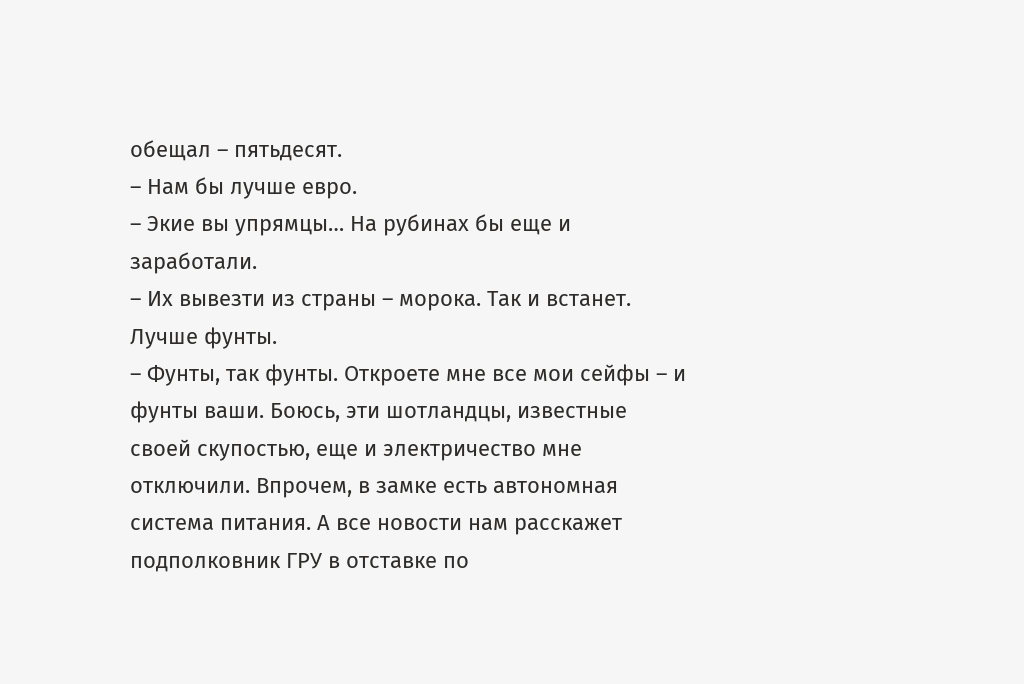обещал – пятьдесят.
– Нам бы лучше евро.
– Экие вы упрямцы… На рубинах бы еще и заработали.
– Их вывезти из страны – морока. Так и встанет. Лучше фунты.
– Фунты, так фунты. Откроете мне все мои сейфы – и фунты ваши. Боюсь, эти шотландцы, известные своей скупостью, еще и электричество мне отключили. Впрочем, в замке есть автономная система питания. А все новости нам расскажет подполковник ГРУ в отставке по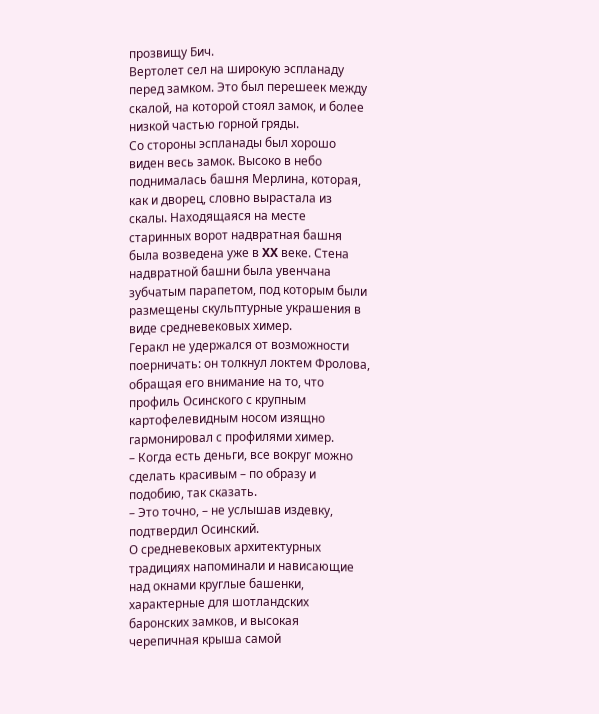прозвищу Бич.
Вертолет сел на широкую эспланаду перед замком. Это был перешеек между скалой, на которой стоял замок, и более низкой частью горной гряды.
Со стороны эспланады был хорошо виден весь замок. Высоко в небо поднималась башня Мерлина, которая, как и дворец, словно вырастала из скалы. Находящаяся на месте старинных ворот надвратная башня была возведена уже в XX веке. Стена надвратной башни была увенчана зубчатым парапетом, под которым были размещены скульптурные украшения в виде средневековых химер.
Геракл не удержался от возможности поерничать: он толкнул локтем Фролова, обращая его внимание на то, что профиль Осинского с крупным картофелевидным носом изящно гармонировал с профилями химер.
– Когда есть деньги, все вокруг можно сделать красивым – по образу и подобию, так сказать.
– Это точно, – не услышав издевку, подтвердил Осинский.
О средневековых архитектурных традициях напоминали и нависающие над окнами круглые башенки, характерные для шотландских баронских замков, и высокая черепичная крыша самой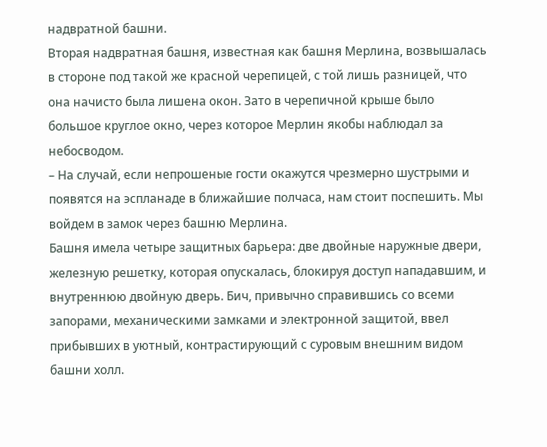надвратной башни.
Вторая надвратная башня, известная как башня Мерлина, возвышалась в стороне под такой же красной черепицей, с той лишь разницей, что она начисто была лишена окон. Зато в черепичной крыше было большое круглое окно, через которое Мерлин якобы наблюдал за небосводом.
– На случай, если непрошеные гости окажутся чрезмерно шустрыми и появятся на эспланаде в ближайшие полчаса, нам стоит поспешить. Мы войдем в замок через башню Мерлина.
Башня имела четыре защитных барьера: две двойные наружные двери, железную решетку, которая опускалась, блокируя доступ нападавшим, и внутреннюю двойную дверь. Бич, привычно справившись со всеми запорами, механическими замками и электронной защитой, ввел прибывших в уютный, контрастирующий с суровым внешним видом башни холл.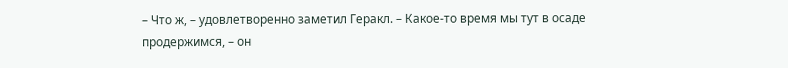– Что ж, – удовлетворенно заметил Геракл. – Какое-то время мы тут в осаде продержимся, – он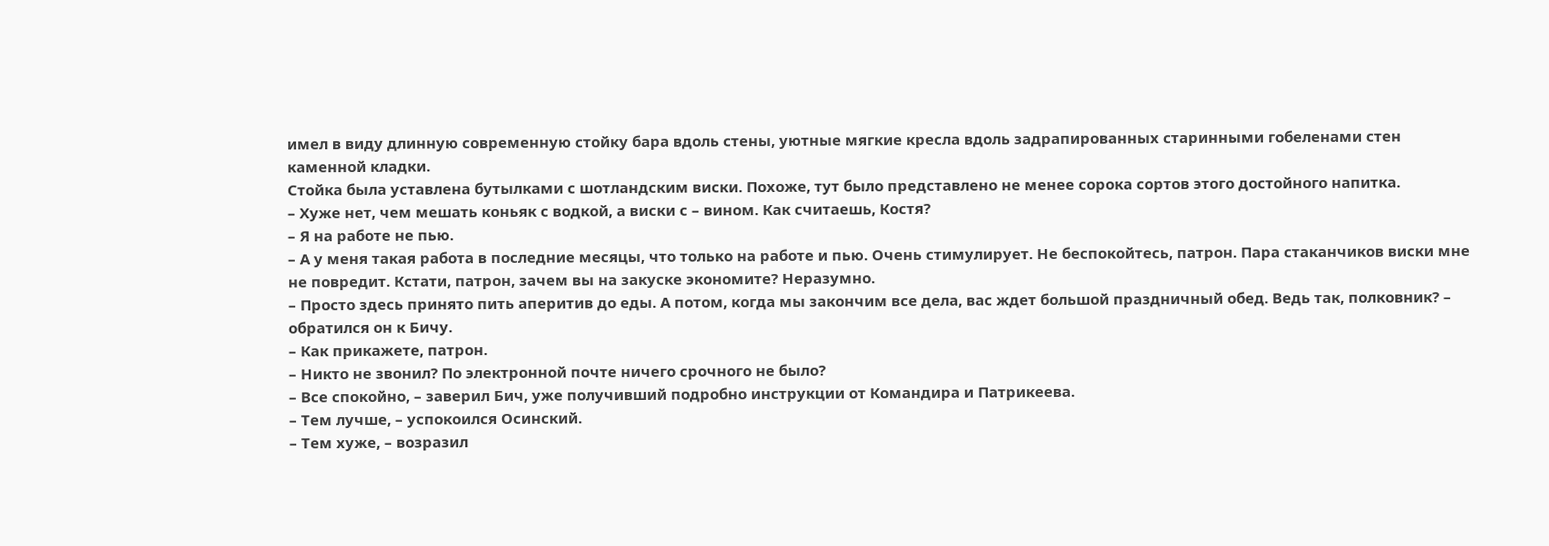имел в виду длинную современную стойку бара вдоль стены, уютные мягкие кресла вдоль задрапированных старинными гобеленами стен каменной кладки.
Стойка была уставлена бутылками с шотландским виски. Похоже, тут было представлено не менее сорока сортов этого достойного напитка.
– Хуже нет, чем мешать коньяк с водкой, а виски с – вином. Как считаешь, Костя?
– Я на работе не пью.
– А у меня такая работа в последние месяцы, что только на работе и пью. Очень стимулирует. Не беспокойтесь, патрон. Пара стаканчиков виски мне не повредит. Кстати, патрон, зачем вы на закуске экономите? Неразумно.
– Просто здесь принято пить аперитив до еды. А потом, когда мы закончим все дела, вас ждет большой праздничный обед. Ведь так, полковник? – обратился он к Бичу.
– Как прикажете, патрон.
– Никто не звонил? По электронной почте ничего срочного не было?
– Все спокойно, – заверил Бич, уже получивший подробно инструкции от Командира и Патрикеева.
– Тем лучше, – успокоился Осинский.
– Тем хуже, – возразил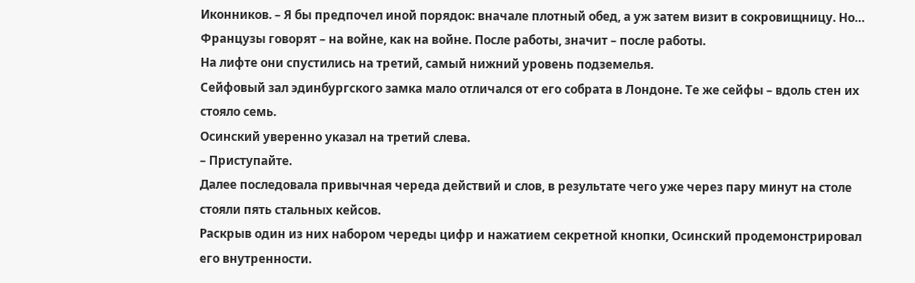Иконников. – Я бы предпочел иной порядок: вначале плотный обед, а уж затем визит в сокровищницу. Но… Французы говорят – на войне, как на войне. После работы, значит – после работы.
На лифте они спустились на третий, самый нижний уровень подземелья.
Сейфовый зал эдинбургского замка мало отличался от его собрата в Лондоне. Те же сейфы – вдоль стен их стояло семь.
Осинский уверенно указал на третий слева.
– Приступайте.
Далее последовала привычная череда действий и слов, в результате чего уже через пару минут на столе стояли пять стальных кейсов.
Раскрыв один из них набором череды цифр и нажатием секретной кнопки, Осинский продемонстрировал его внутренности.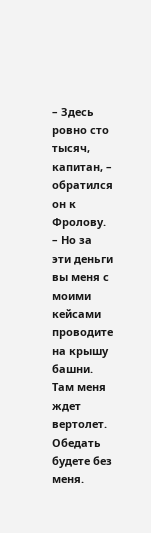– Здесь ровно сто тысяч, капитан, – обратился он к Фролову. – Но за эти деньги вы меня с моими кейсами проводите на крышу башни. Там меня ждет вертолет. Обедать будете без меня.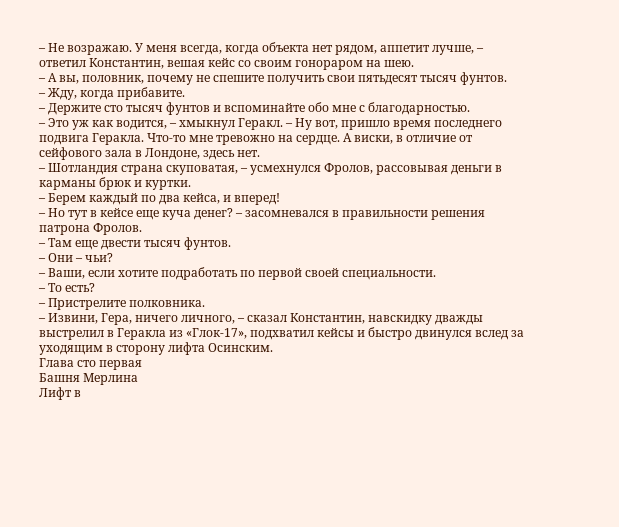– Не возражаю. У меня всегда, когда объекта нет рядом, аппетит лучше, – ответил Константин, вешая кейс со своим гонораром на шею.
– А вы, половник, почему не спешите получить свои пятьдесят тысяч фунтов.
– Жду, когда прибавите.
– Держите сто тысяч фунтов и вспоминайте обо мне с благодарностью.
– Это уж как водится, – хмыкнул Геракл. – Ну вот, пришло время последнего подвига Геракла. Что-то мне тревожно на сердце. А виски, в отличие от сейфового зала в Лондоне, здесь нет.
– Шотландия страна скуповатая, – усмехнулся Фролов, рассовывая деньги в карманы брюк и куртки.
– Берем каждый по два кейса, и вперед!
– Но тут в кейсе еще куча денег? – засомневался в правильности решения патрона Фролов.
– Там еще двести тысяч фунтов.
– Они – чьи?
– Ваши, если хотите подработать по первой своей специальности.
– То есть?
– Пристрелите полковника.
– Извини, Гера, ничего личного, – сказал Константин, навскидку дважды выстрелил в Геракла из «Глок-17», подхватил кейсы и быстро двинулся вслед за уходящим в сторону лифта Осинским.
Глава сто первая
Башня Мерлина
Лифт в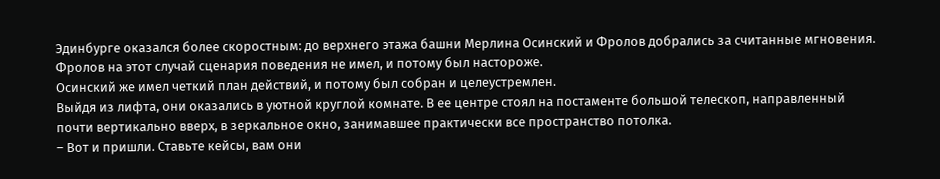Эдинбурге оказался более скоростным: до верхнего этажа башни Мерлина Осинский и Фролов добрались за считанные мгновения.
Фролов на этот случай сценария поведения не имел, и потому был настороже.
Осинский же имел четкий план действий, и потому был собран и целеустремлен.
Выйдя из лифта, они оказались в уютной круглой комнате. В ее центре стоял на постаменте большой телескоп, направленный почти вертикально вверх, в зеркальное окно, занимавшее практически все пространство потолка.
– Вот и пришли. Ставьте кейсы, вам они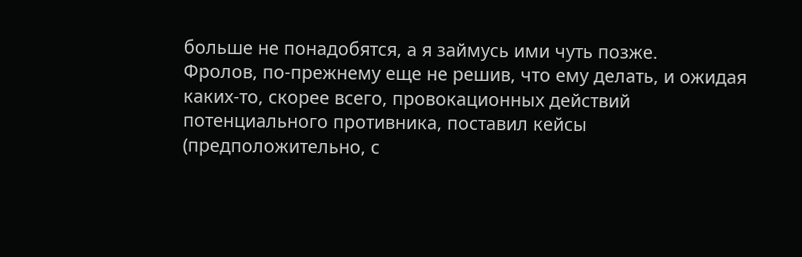больше не понадобятся, а я займусь ими чуть позже.
Фролов, по-прежнему еще не решив, что ему делать, и ожидая каких-то, скорее всего, провокационных действий потенциального противника, поставил кейсы (предположительно, с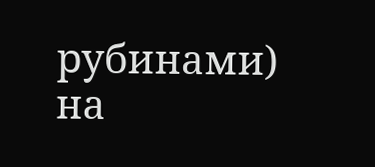рубинами) на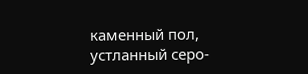каменный пол, устланный серо-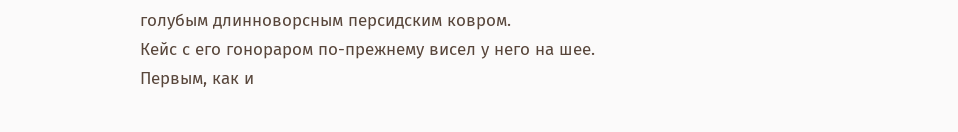голубым длинноворсным персидским ковром.
Кейс с его гонораром по-прежнему висел у него на шее.
Первым, как и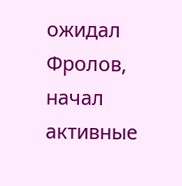ожидал Фролов, начал активные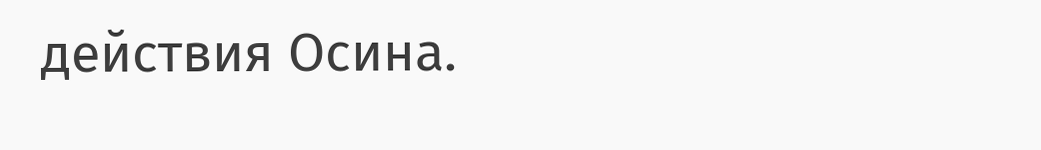действия Осина.